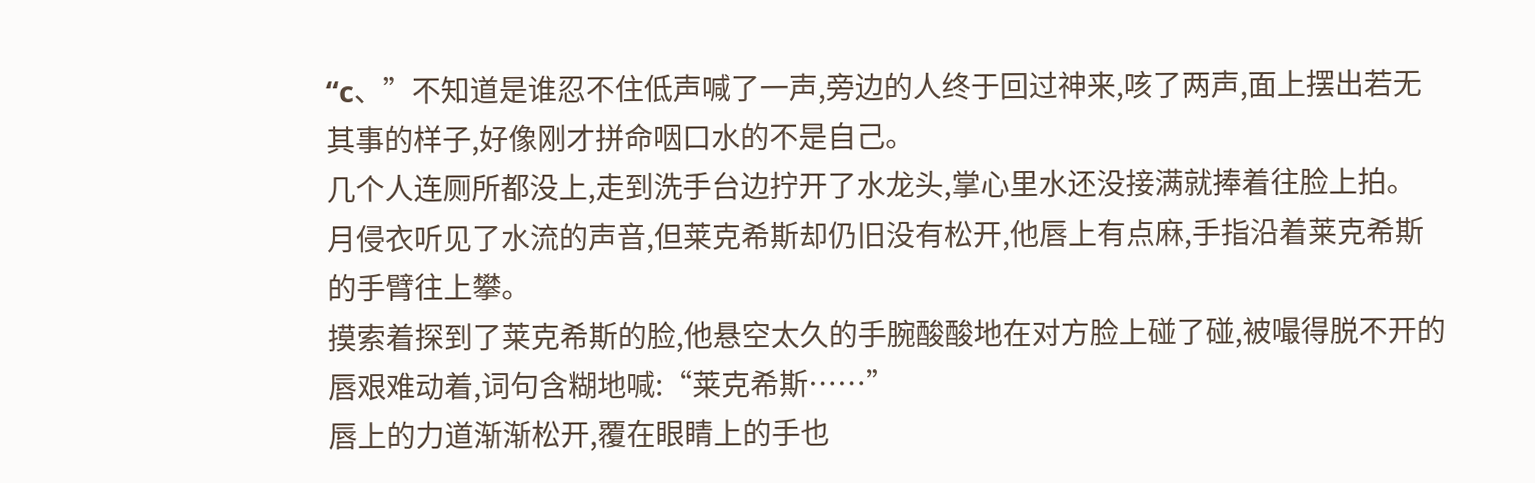“c、”不知道是谁忍不住低声喊了一声,旁边的人终于回过神来,咳了两声,面上摆出若无其事的样子,好像刚才拼命咽口水的不是自己。
几个人连厕所都没上,走到洗手台边拧开了水龙头,掌心里水还没接满就捧着往脸上拍。
月侵衣听见了水流的声音,但莱克希斯却仍旧没有松开,他唇上有点麻,手指沿着莱克希斯的手臂往上攀。
摸索着探到了莱克希斯的脸,他悬空太久的手腕酸酸地在对方脸上碰了碰,被嘬得脱不开的唇艰难动着,词句含糊地喊:“莱克希斯……”
唇上的力道渐渐松开,覆在眼睛上的手也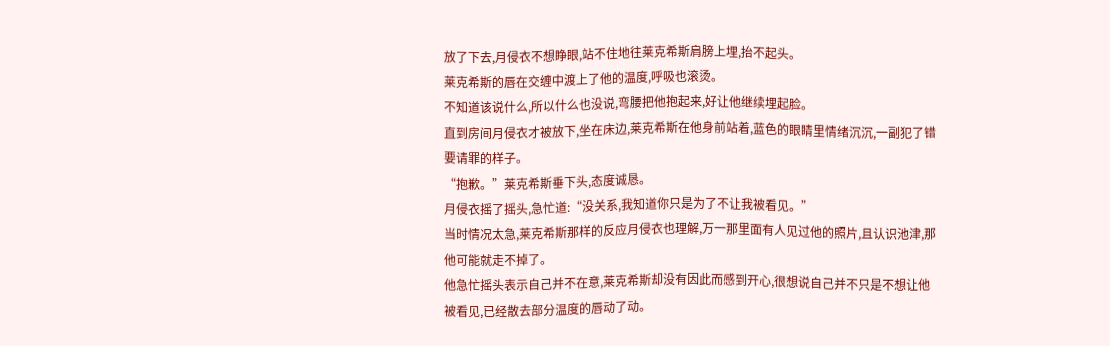放了下去,月侵衣不想睁眼,站不住地往莱克希斯肩膀上埋,抬不起头。
莱克希斯的唇在交缠中渡上了他的温度,呼吸也滚烫。
不知道该说什么,所以什么也没说,弯腰把他抱起来,好让他继续埋起脸。
直到房间月侵衣才被放下,坐在床边,莱克希斯在他身前站着,蓝色的眼睛里情绪沉沉,一副犯了错要请罪的样子。
“抱歉。”莱克希斯垂下头,态度诚恳。
月侵衣摇了摇头,急忙道:“没关系,我知道你只是为了不让我被看见。”
当时情况太急,莱克希斯那样的反应月侵衣也理解,万一那里面有人见过他的照片,且认识池津,那他可能就走不掉了。
他急忙摇头表示自己并不在意,莱克希斯却没有因此而感到开心,很想说自己并不只是不想让他被看见,已经散去部分温度的唇动了动。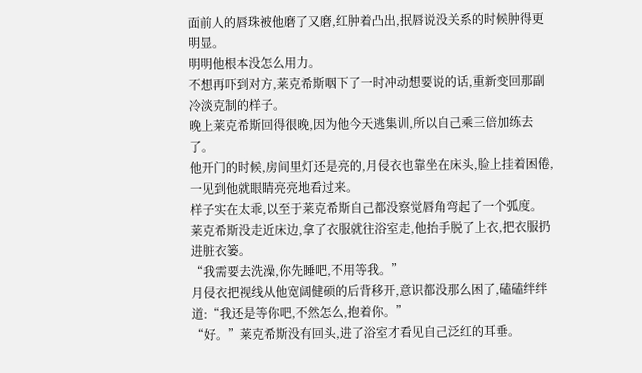面前人的唇珠被他磨了又磨,红肿着凸出,抿唇说没关系的时候肿得更明显。
明明他根本没怎么用力。
不想再吓到对方,莱克希斯咽下了一时冲动想要说的话,重新变回那副冷淡克制的样子。
晚上莱克希斯回得很晚,因为他今天逃集训,所以自己乘三倍加练去了。
他开门的时候,房间里灯还是亮的,月侵衣也靠坐在床头,脸上挂着困倦,一见到他就眼睛亮亮地看过来。
样子实在太乖,以至于莱克希斯自己都没察觉唇角弯起了一个弧度。
莱克希斯没走近床边,拿了衣服就往浴室走,他抬手脱了上衣,把衣服扔进脏衣篓。
“我需要去洗澡,你先睡吧,不用等我。”
月侵衣把视线从他宽阔健硕的后背移开,意识都没那么困了,磕磕绊绊道:“我还是等你吧,不然怎么,抱着你。”
“好。”莱克希斯没有回头,进了浴室才看见自己泛红的耳垂。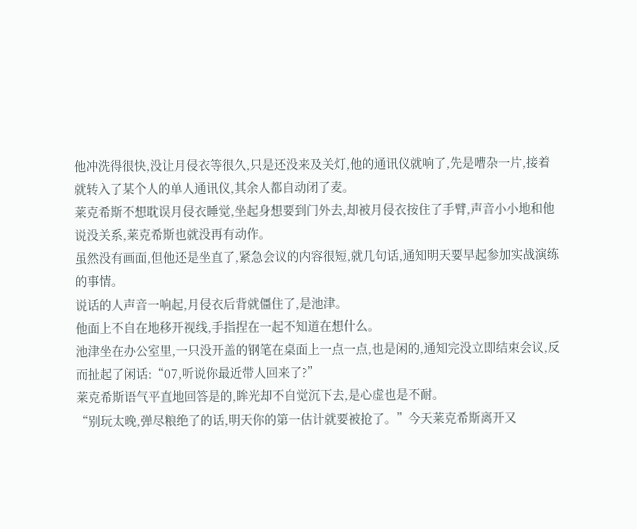他冲洗得很快,没让月侵衣等很久,只是还没来及关灯,他的通讯仪就响了,先是嘈杂一片,接着就转入了某个人的单人通讯仪,其余人都自动闭了麦。
莱克希斯不想耽误月侵衣睡觉,坐起身想要到门外去,却被月侵衣按住了手臂,声音小小地和他说没关系,莱克希斯也就没再有动作。
虽然没有画面,但他还是坐直了,紧急会议的内容很短,就几句话,通知明天要早起参加实战演练的事情。
说话的人声音一响起,月侵衣后背就僵住了,是池津。
他面上不自在地移开视线,手指捏在一起不知道在想什么。
池津坐在办公室里,一只没开盖的钢笔在桌面上一点一点,也是闲的,通知完没立即结束会议,反而扯起了闲话:“07,听说你最近带人回来了?”
莱克希斯语气平直地回答是的,眸光却不自觉沉下去,是心虚也是不耐。
“别玩太晚,弹尽粮绝了的话,明天你的第一估计就要被抢了。”今天莱克希斯离开又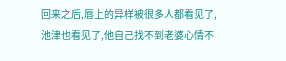回来之后,唇上的异样被很多人都看见了,池津也看见了,他自己找不到老婆心情不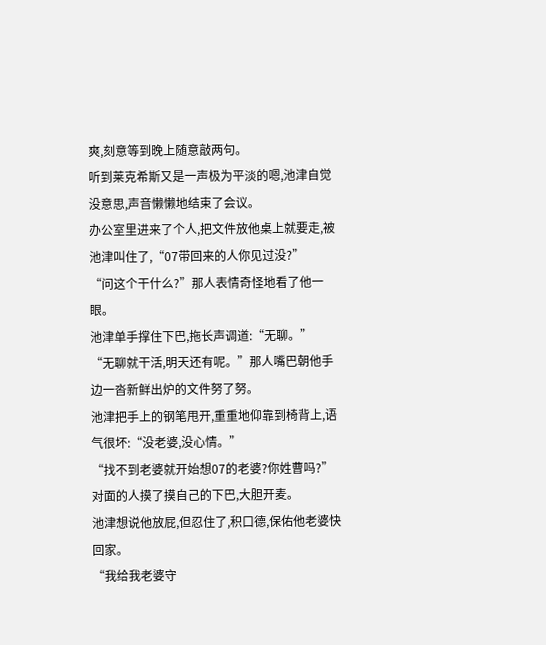爽,刻意等到晚上随意敲两句。
听到莱克希斯又是一声极为平淡的嗯,池津自觉没意思,声音懒懒地结束了会议。
办公室里进来了个人,把文件放他桌上就要走,被池津叫住了,“07带回来的人你见过没?”
“问这个干什么?”那人表情奇怪地看了他一眼。
池津单手撑住下巴,拖长声调道:“无聊。”
“无聊就干活,明天还有呢。”那人嘴巴朝他手边一沓新鲜出炉的文件努了努。
池津把手上的钢笔甩开,重重地仰靠到椅背上,语气很坏:“没老婆,没心情。”
“找不到老婆就开始想07的老婆?你姓曹吗?”对面的人摸了摸自己的下巴,大胆开麦。
池津想说他放屁,但忍住了,积口德,保佑他老婆快回家。
“我给我老婆守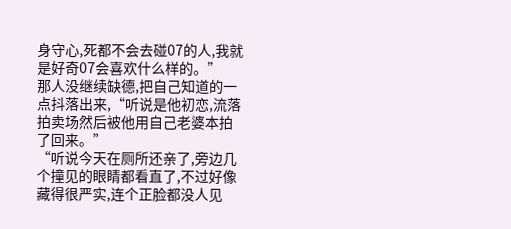身守心,死都不会去碰07的人,我就是好奇07会喜欢什么样的。”
那人没继续缺德,把自己知道的一点抖落出来,“听说是他初恋,流落拍卖场然后被他用自己老婆本拍了回来。”
“听说今天在厕所还亲了,旁边几个撞见的眼睛都看直了,不过好像藏得很严实,连个正脸都没人见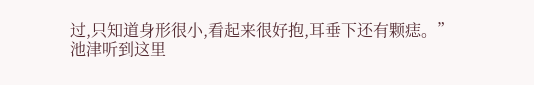过,只知道身形很小,看起来很好抱,耳垂下还有颗痣。”
池津听到这里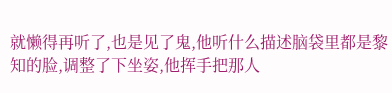就懒得再听了,也是见了鬼,他听什么描述脑袋里都是黎知的脸,调整了下坐姿,他挥手把那人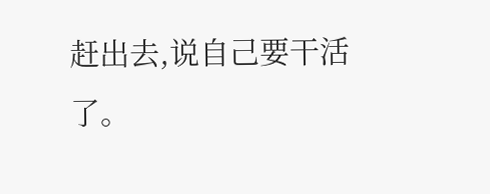赶出去,说自己要干活了。